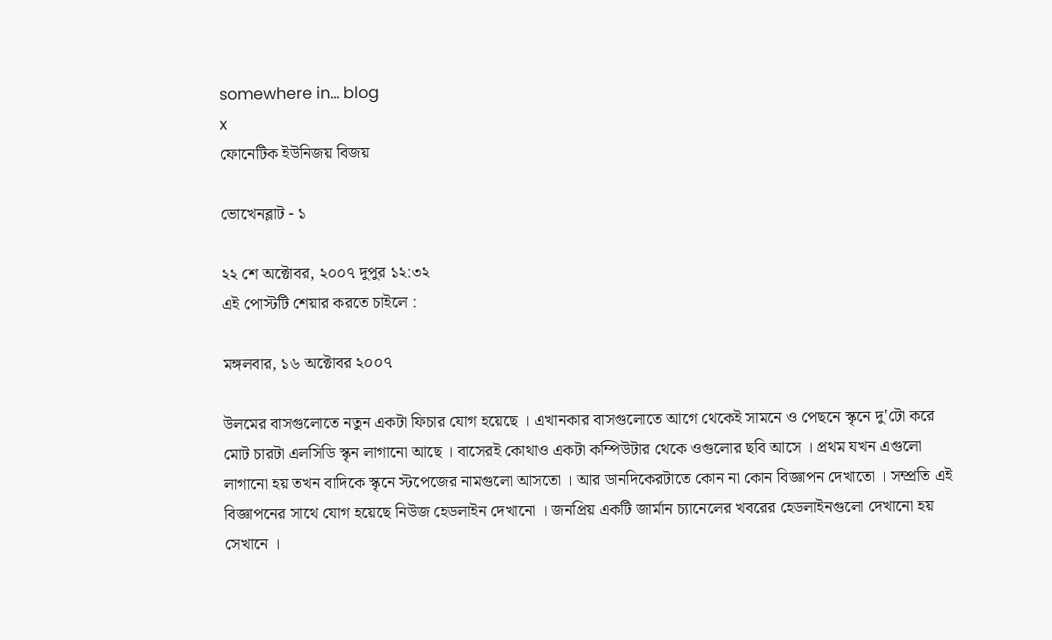somewhere in... blog
x
ফোনেটিক ইউনিজয় বিজয়

ভোখেনব্লাট - ১

২২ শে অক্টোবর, ২০০৭ দুপুর ১২:৩২
এই পোস্টটি শেয়ার করতে চাইলে :

মঙ্গলবার, ১৬ অক্টোবর ২০০৭

উলমের বাসগুলোতে নতুন একটা ফিচার যোগ হয়েছে । এখানকার বাসগুলোতে আগে থেকেই সামনে ও পেছনে স্কৃনে দু'টো করে মোট চারটা এলসিডি স্কৃন লাগানো আছে । বাসেরই কোথাও একটা কম্পিউটার থেকে ওগুলোর ছবি আসে । প্রথম যখন এগুলো লাগানো হয় তখন বাদিকে স্কৃনে স্টপেজের নামগুলো আসতো । আর ডানদিকেরটাতে কোন না কোন বিজ্ঞাপন দেখাতো । সম্প্রতি এই বিজ্ঞাপনের সাথে যোগ হয়েছে নিউজ হেডলাইন দেখানো । জনপ্রিয় একটি জার্মান চ্যানেলের খবরের হেডলাইনগুলো দেখানো হয় সেখানে ।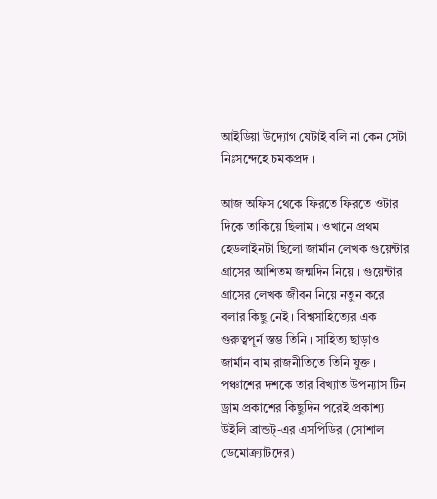আইডিয়া উদ্যোগ যেটাই বলি না কেন সেটা নিঃসন্দেহে চমকপ্রদ ।

আজ অফিস থেকে ফিরতে ফিরতে ওটার দিকে তাকিয়ে ছিলাম । ওখানে প্রথম হেডলাইনটা ছিলো জার্মান লেখক গুয়েন্টার গ্রাসের আশিতম জন্মদিন নিয়ে । গুয়েন্টার গ্রাসের লেখক জীবন নিয়ে নতুন করে বলার কিছু নেই । বিশ্বসাহিত্যের এক গুরুত্বপূর্ন স্তম্ভ তিনি । সাহিত্য ছাড়াও জার্মান বাম রাজনীতিতে তিনি যুক্ত । পঞ্চাশের দশকে তার বিখ্যাত উপন্যাস টিন ড্রাম প্রকাশের কিছুদিন পরেই প্রকাশ্য উইলি ব্রান্ডট্-এর এসপিডির (সোশাল ডেমোক্র্যাটদের)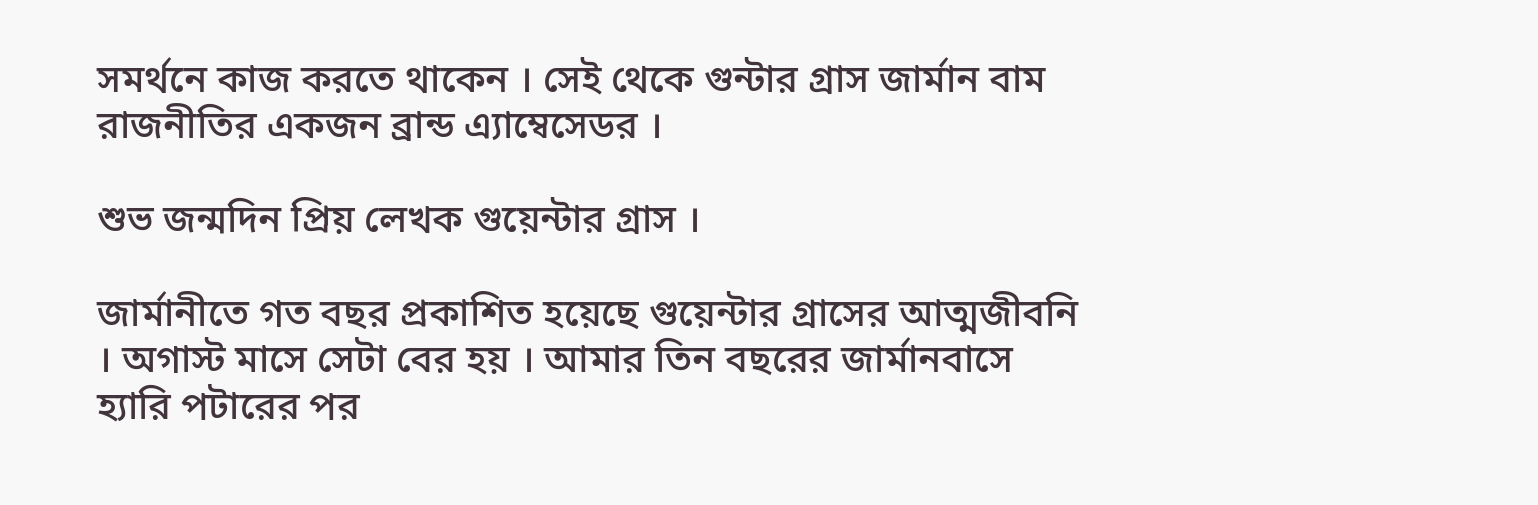সমর্থনে কাজ করতে থাকেন । সেই থেকে গুন্টার গ্রাস জার্মান বাম রাজনীতির একজন ব্রান্ড এ্যাম্বেসেডর ।

শুভ জন্মদিন প্রিয় লেখক গুয়েন্টার গ্রাস ।

জার্মানীতে গত বছর প্রকাশিত হয়েছে গুয়েন্টার গ্রাসের আত্মজীবনি । অগাস্ট মাসে সেটা বের হয় । আমার তিন বছরের জার্মানবাসে হ্যারি পটারের পর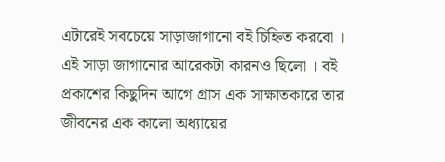এটারেই সবচেয়ে সাড়াজাগানো বই চিহ্নিত করবো । এই সাড়া জাগানোর আরেকটা কারনও ছিলো । বই প্রকাশের কিছুদিন আগে গ্রাস এক সাক্ষাতকারে তার জীবনের এক কালো অধ্যায়ের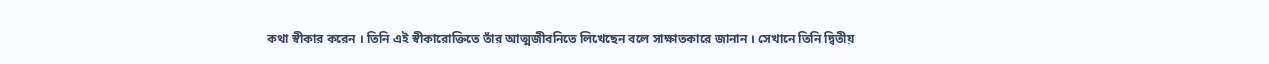কথা স্বীকার করেন । তিনি এই স্বীকারোক্তিতে তাঁর আত্মজীবনিতে লিখেছেন বলে সাক্ষাতকারে জানান । সেখানে তিনি দ্বিতীয়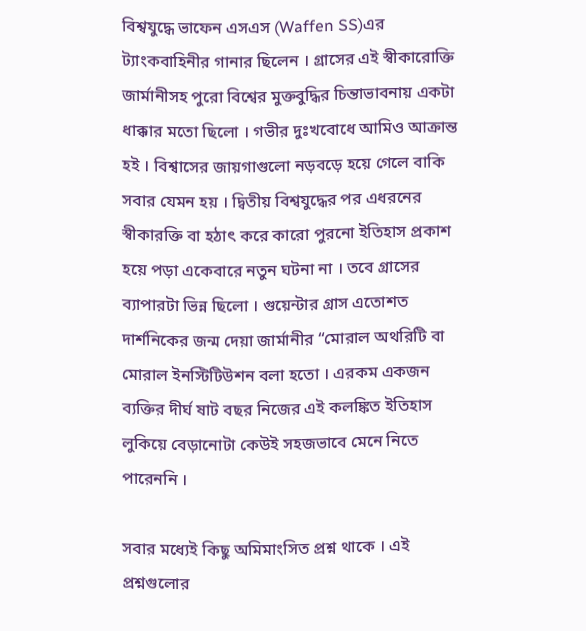বিশ্বযুদ্ধে ভাফেন এসএস (Waffen SS)এর ট্যাংকবাহিনীর গানার ছিলেন । গ্রাসের এই স্বীকারোক্তি জার্মানীসহ পুরো বিশ্বের মুক্তবুদ্ধির চিন্তাভাবনায় একটা ধাক্কার মতো ছিলো । গভীর দুঃখবোধে আমিও আক্রান্ত হই । বিশ্বাসের জায়গাগুলো নড়বড়ে হয়ে গেলে বাকি সবার যেমন হয় । দ্বিতীয় বিশ্বযুদ্ধের পর এধরনের স্বীকারক্তি বা হঠাৎ করে কারো পুরনো ইতিহাস প্রকাশ হয়ে পড়া একেবারে নতুন ঘটনা না । তবে গ্রাসের ব্যাপারটা ভিন্ন ছিলো । গুয়েন্টার গ্রাস এতোশত দার্শনিকের জন্ম দেয়া জার্মানীর “মোরাল অথরিটি বা মোরাল ইনস্টিটিউশন বলা হতো । এরকম একজন ব্যক্তির দীর্ঘ ষাট বছর নিজের এই কলঙ্কিত ইতিহাস লুকিয়ে বেড়ানোটা কেউই সহজভাবে মেনে নিতে পারেননি ।

সবার মধ্যেই কিছু অমিমাংসিত প্রশ্ন থাকে । এই প্রশ্নগুলোর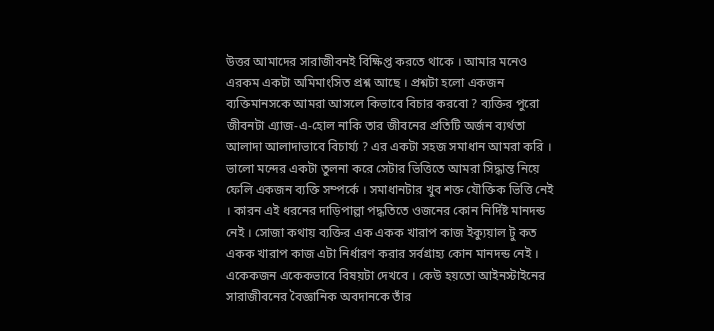উত্তর আমাদের সারাজীবনই বিক্ষিপ্ত করতে থাকে । আমার মনেও এরকম একটা অমিমাংসিত প্রশ্ন আছে । প্রশ্নটা হলো একজন ব্যক্তিমানসকে আমরা আসলে কিভাবে বিচার করবো ? ব্যক্তির পুরো জীবনটা এ্যাজ-এ-হোল নাকি তার জীবনের প্রতিটি অর্জন ব্যর্থতা আলাদা আলাদাভাবে বিচার্য্য ? এর একটা সহজ সমাধান আমরা করি । ভালো মন্দের একটা তুলনা করে সেটার ভিত্তিতে আমরা সিদ্ধান্ত নিয়ে ফেলি একজন ব্যক্তি সম্পর্কে । সমাধানটার খুব শক্ত যৌক্তিক ভিত্তি নেই । কারন এই ধরনের দাড়িপাল্লা পদ্ধতিতে ওজনের কোন নির্দিষ্ট মানদন্ড নেই । সোজা কথায় ব্যক্তির এক একক খারাপ কাজ ইক্যুয়াল টু কত একক খারাপ কাজ এটা নির্ধারণ করার সর্বগ্রাহ্য কোন মানদন্ড নেই । একেকজন একেকভাবে বিষয়টা দেখবে । কেউ হয়তো আইনস্টাইনের সারাজীবনের বৈজ্ঞানিক অবদানকে তাঁর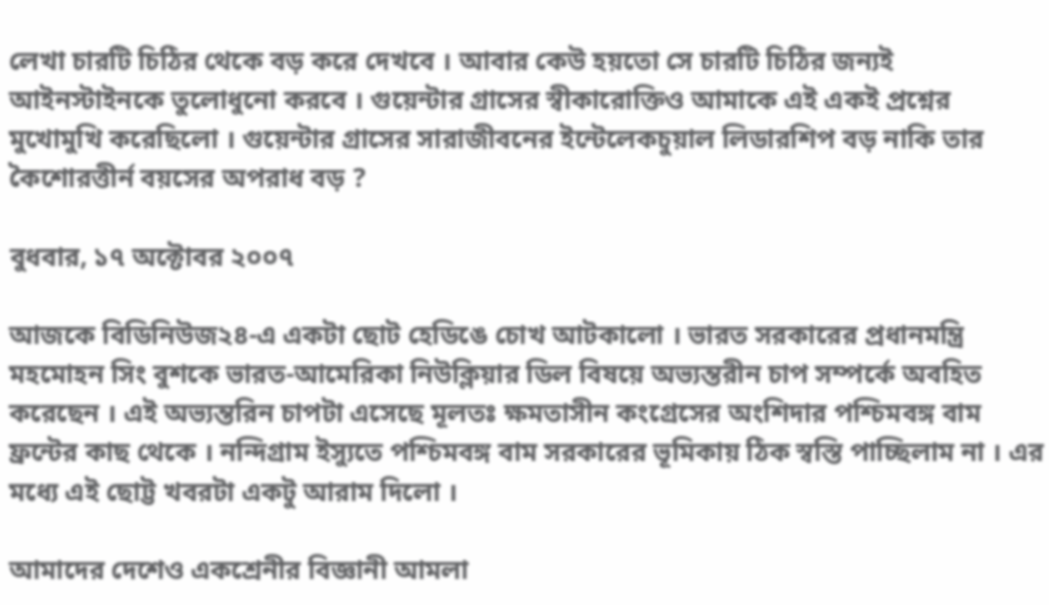লেখা চারটি চিঠির থেকে বড় করে দেখবে । আবার কেউ হয়তো সে চারটি চিঠির জন্যই আইনস্টাইনকে তুলোধুনো করবে । গুয়েন্টার গ্রাসের স্বীকারোক্তিও আমাকে এই একই প্রশ্নের মুখোমুখি করেছিলো । গুয়েন্টার গ্রাসের সারাজীবনের ইন্টেলেকচুয়াল লিডারশিপ বড় নাকি তার কৈশোরত্তীর্ন বয়সের অপরাধ বড় ?

বুধবার, ১৭ অক্টোবর ২০০৭

আজকে বিডিনিউজ২৪-এ একটা ছোট হেডিঙে চোখ আটকালো । ভারত সরকারের প্রধানমন্ত্রি মহমোহন সিং বুশকে ভারত-আমেরিকা নিউক্লিয়ার ডিল বিষয়ে অভ্যন্তরীন চাপ সম্পর্কে অবহিত করেছেন । এই অভ্যন্তরিন চাপটা এসেছে মূলতঃ ক্ষমতাসীন কংগ্রেসের অংশিদার পশ্চিমবঙ্গ বাম ফ্রন্টের কাছ থেকে । নন্দিগ্রাম ইস্যুতে পশ্চিমবঙ্গ বাম সরকারের ভূমিকায় ঠিক স্বস্তি পাচ্ছিলাম না । এর মধ্যে এই ছোট্ট খবরটা একটু আরাম দিলো ।

আমাদের দেশেও একশ্রেনীর বিজ্ঞানী আমলা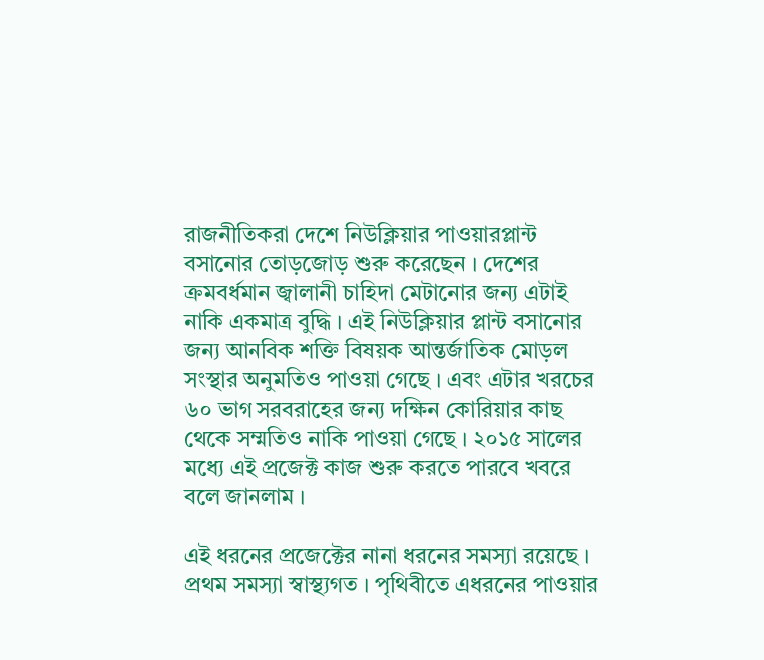রাজনীতিকরা দেশে নিউক্লিয়ার পাওয়ারপ্লান্ট বসানোর তোড়জোড় শুরু করেছেন । দেশের ক্রমবর্ধমান জ্বালানী চাহিদা মেটানোর জন্য এটাই নাকি একমাত্র বুদ্ধি । এই নিউক্লিয়ার প্লান্ট বসানোর জন্য আনবিক শক্তি বিষয়ক আন্তর্জাতিক মোড়ল সংস্থার অনুমতিও পাওয়া গেছে । এবং এটার খরচের ৬০ ভাগ সরবরাহের জন্য দক্ষিন কোরিয়ার কাছ থেকে সম্মতিও নাকি পাওয়া গেছে । ২০১৫ সালের মধ্যে এই প্রজেক্ট কাজ শুরু করতে পারবে খবরে বলে জানলাম ।

এই ধরনের প্রজেক্টের নানা ধরনের সমস্যা রয়েছে । প্রথম সমস্যা স্বাস্থ্যগত । পৃথিবীতে এধরনের পাওয়ার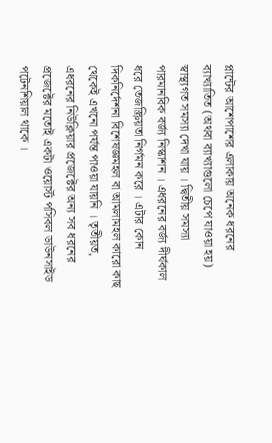প্লান্টের আশেপাশের এলাকায় অনেক ধরনের ব্যাখ্যাতিত (অথবা ব্যাখ্যাগুলো চেপে যাওয়া হয়) স্বাস্থ্যগত সমস্যা দেখা যায় । দ্বিতীয় সমস্যা পারমানবিক বর্জ্য নিস্কাশন । এধরনের বর্জ্য দীর্ঘকাল ধরে তেজস্ক্রিয়তা নির্গমন করে । এটার কোন দিকনির্দেশনা বিশেষজ্ঞমহল বা আমলামহল কারো কাছ থেকেই এখনো পর্যন্ত পাওয়া যায়নি । তৃতীয়ত, এধরনের নিউক্লিয়ার প্রজেক্টের অন্য সব ধরনের প্রজেক্টের মতোই একটা ওয়োর্স্ট পসিবল ডাউনসাইড পটেনশিয়াল থাকে ।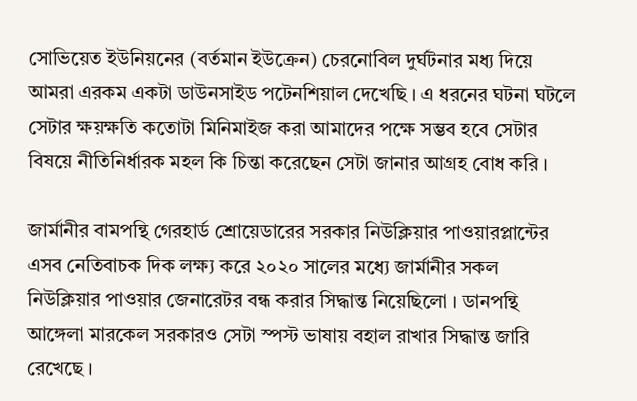সোভিয়েত ইউনিয়নের (বর্তমান ইউক্রেন) চেরনোবিল দুর্ঘটনার মধ্য দিয়ে আমরা এরকম একটা ডাউনসাইড পটেনশিয়াল দেখেছি । এ ধরনের ঘটনা ঘটলে সেটার ক্ষয়ক্ষতি কতোটা মিনিমাইজ করা আমাদের পক্ষে সম্ভব হবে সেটার বিষয়ে নীতিনির্ধারক মহল কি চিন্তা করেছেন সেটা জানার আগ্রহ বোধ করি ।

জার্মানীর বামপন্থি গেরহার্ড শ্রোয়েডারের সরকার নিউক্লিয়ার পাওয়ারপ্লান্টের এসব নেতিবাচক দিক লক্ষ্য করে ২০২০ সালের মধ্যে জার্মানীর সকল নিউক্লিয়ার পাওয়ার জেনারেটর বন্ধ করার সিদ্ধান্ত নিয়েছিলো । ডানপন্থি আঙ্গেলা মারকেল সরকারও সেটা স্পস্ট ভাষায় বহাল রাখার সিদ্ধান্ত জারি রেখেছে ।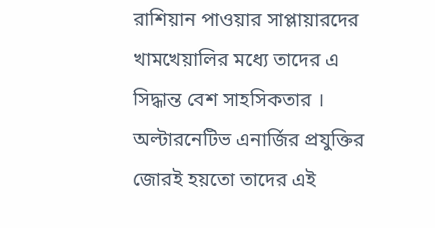রাশিয়ান পাওয়ার সাপ্লায়ারদের খামখেয়ালির মধ্যে তাদের এ সিদ্ধান্ত বেশ সাহসিকতার । অল্টারনেটিভ এনার্জির প্রযুক্তির জোরই হয়তো তাদের এই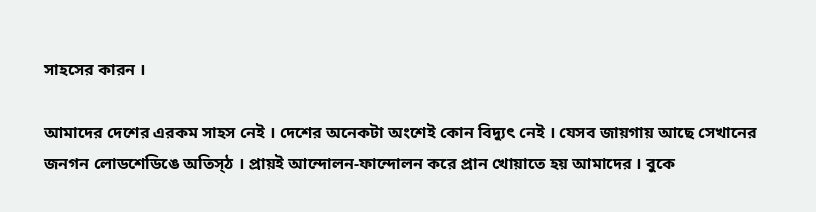সাহসের কারন ।

আমাদের দেশের এরকম সাহস নেই । দেশের অনেকটা অংশেই কোন বিদ্যুৎ নেই । যেসব জায়গায় আছে সেখানের জনগন লোডশেডিঙে অতিস্ঠ । প্রায়ই আন্দোলন-ফান্দোলন করে প্রান খোয়াতে হয় আমাদের । বুকে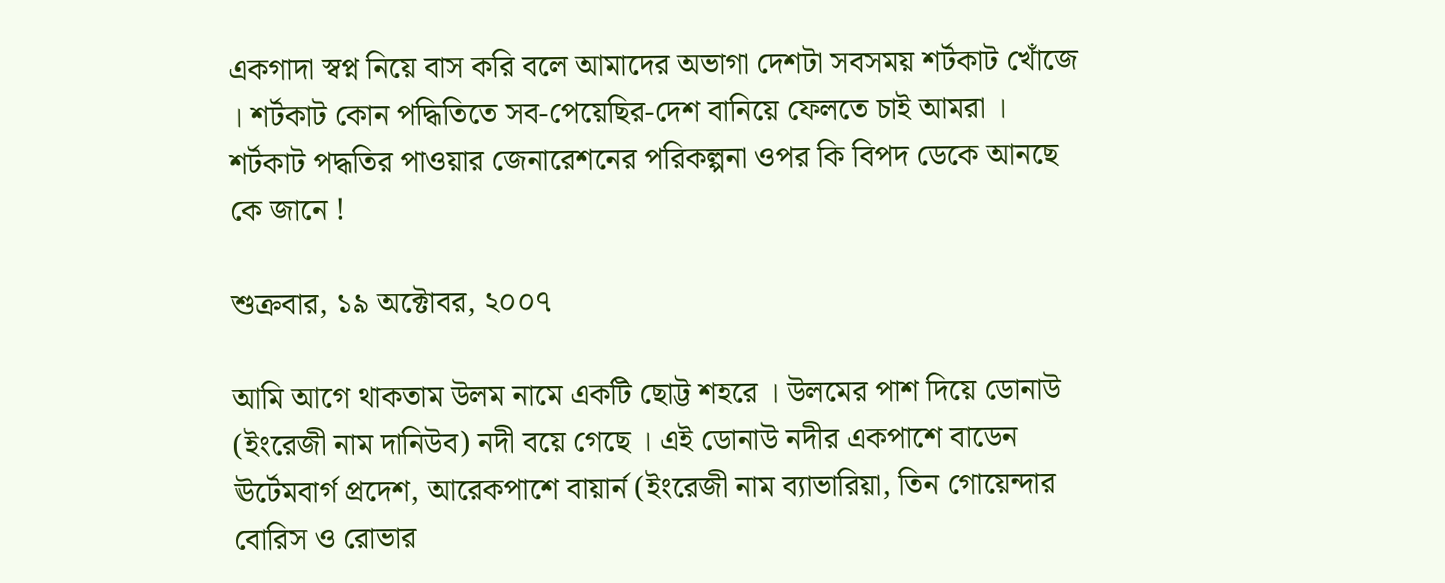একগাদা স্বপ্ন নিয়ে বাস করি বলে আমাদের অভাগা দেশটা সবসময় শর্টকাট খোঁজে । শর্টকাট কোন পদ্ধিতিতে সব-পেয়েছির-দেশ বানিয়ে ফেলতে চাই আমরা । শর্টকাট পদ্ধতির পাওয়ার জেনারেশনের পরিকল্পনা ওপর কি বিপদ ডেকে আনছে কে জানে !

শুক্রবার, ১৯ অক্টোবর, ২০০৭

আমি আগে থাকতাম উলম নামে একটি ছোট্ট শহরে । উলমের পাশ দিয়ে ডোনাউ (ইংরেজী নাম দানিউব) নদী বয়ে গেছে । এই ডোনাউ নদীর একপাশে বাডেন ঊর্টেমবার্গ প্রদেশ, আরেকপাশে বায়ার্ন (ইংরেজী নাম ব্যাভারিয়া, তিন গোয়েন্দার বোরিস ও রোভার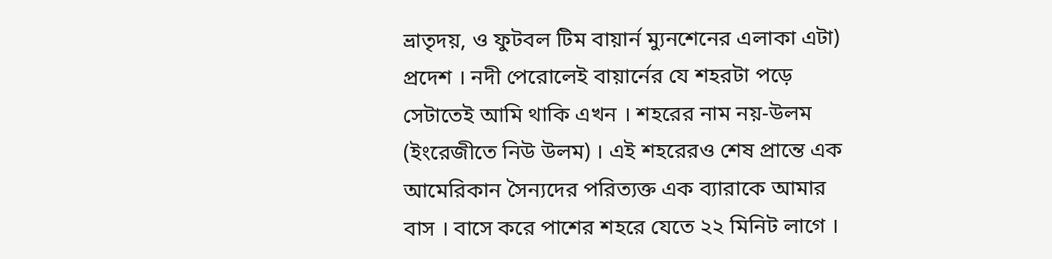ভ্রাতৃদয়, ও ফুটবল টিম বায়ার্ন ম্যুনশেনের এলাকা এটা) প্রদেশ । নদী পেরোলেই বায়ার্নের যে শহরটা পড়ে সেটাতেই আমি থাকি এখন । শহরের নাম নয়-উলম (ইংরেজীতে নিউ উলম) । এই শহরেরও শেষ প্রান্তে এক আমেরিকান সৈন্যদের পরিত্যক্ত এক ব্যারাকে আমার বাস । বাসে করে পাশের শহরে যেতে ২২ মিনিট লাগে ।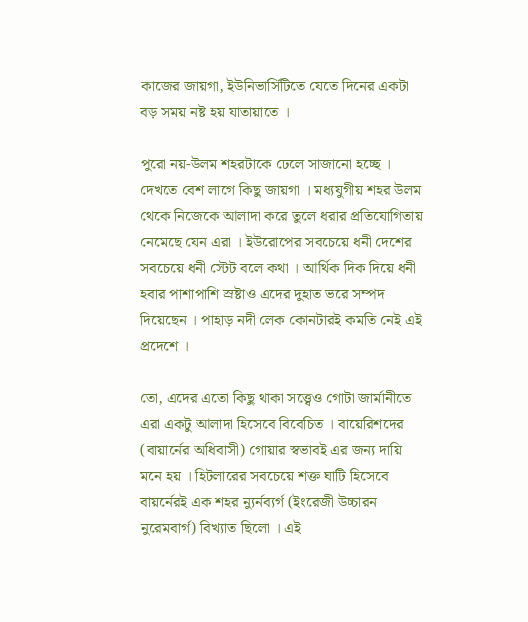কাজের জায়গা, ইউনিভার্সিটিতে যেতে দিনের একটা বড় সময় নষ্ট হয় যাতায়াতে ।

পুরো নয়-উলম শহরটাকে ঢেলে সাজানো হচ্ছে । দেখতে বেশ লাগে কিছু জায়গা । মধ্যযুগীয় শহর উলম থেকে নিজেকে আলাদা করে তুলে ধরার প্রতিযোগিতায় নেমেছে যেন এরা । ইউরোপের সবচেয়ে ধনী দেশের সবচেয়ে ধনী স্টেট বলে কথা । আর্থিক দিক দিয়ে ধনী হবার পাশাপাশি স্রষ্টাও এদের দুহাত ভরে সম্পদ দিয়েছেন । পাহাড় নদী লেক কোনটারই কমতি নেই এই প্রদেশে ।

তো, এদের এতো কিছু থাকা সত্ত্বেও গোটা জার্মানীতে এরা একটু আলাদা হিসেবে বিবেচিত । বায়েরিশদের (বায়ার্নের অধিবাসী) গোয়ার স্বভাবই এর জন্য দায়ি মনে হয় । হিটলারের সবচেয়ে শক্ত ঘাটি হিসেবে বায়র্নেরই এক শহর ন্যুর্নব্যর্গ (ইংরেজী উচ্চারন নুরেমবার্গ) বিখ্যাত ছিলো । এই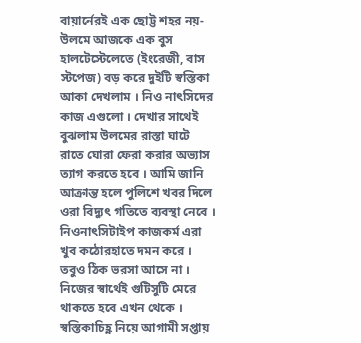বায়ার্নেরই এক ছোট্ট শহর নয়-উলমে আজকে এক বুস হালটেস্টেলেতে (ইংরেজী, বাস স্টপেজ) বড় করে দুইটি স্বস্তিকা আকা দেখলাম । নিও নাৎসিদের কাজ এগুলো । দেখার সাথেই বুঝলাম উলমের রাস্তা ঘাটে রাতে ঘোরা ফেরা করার অভ্যাস ত্যাগ করতে হবে । আমি জানি আক্রান্ত হলে পুলিশে খবর দিলে ওরা বিদ্যুৎ গতিতে ব্যবস্থা নেবে । নিওনাৎসিটাইপ কাজকর্ম এরা খুব কঠোরহাতে দমন করে । তবুও ঠিক ভরসা আসে না । নিজের স্বার্থেই গুটিসুটি মেরে থাকতে হবে এখন থেকে । স্বস্তিকাচিহ্ণ নিয়ে আগামী সপ্তায়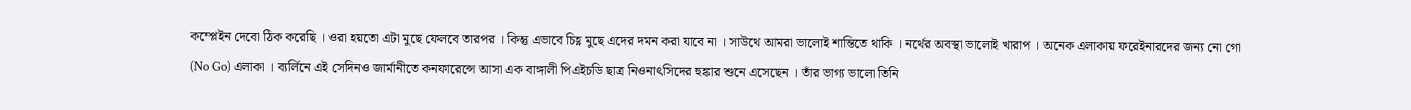কম্প্লেইন দেবো ঠিক করেছি । ওরা হয়তো এটা মুছে ফেলবে তারপর । কিন্তু এভাবে চিহ্ণ মুছে এদের দমন করা যাবে না । সাউথে আমরা ভালোই শান্তিতে থাকি । নর্থের অবস্থা ভালোই খারাপ । অনেক এলাকায় ফরেইনারদের জন্য নো গো (No Go) এলাকা । ব্যর্লিনে এই সেদিনও জার্মানীতে কনফারেন্সে আসা এক বাঙ্গালী পিএইচডি ছাত্র নিওনাৎসিদের হুঙ্কার শুনে এসেছেন । তাঁর ভাগ্য ভালো তিনি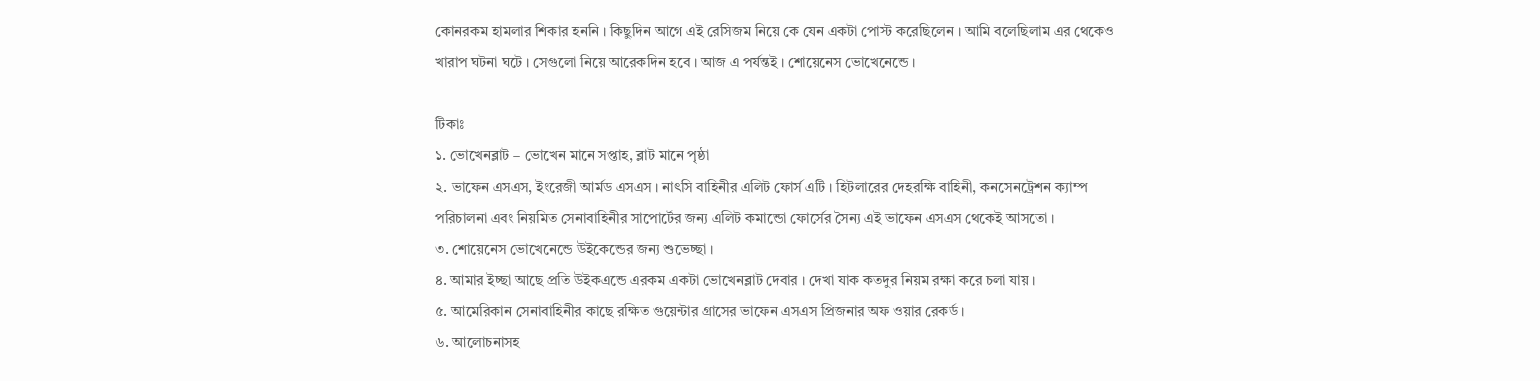কোনরকম হামলার শিকার হননি । কিছুদিন আগে এই রেসিজম নিয়ে কে যেন একটা পোস্ট করেছিলেন । আমি বলেছিলাম এর থেকেও খারাপ ঘটনা ঘটে । সেগুলো নিয়ে আরেকদিন হবে । আজ এ পর্যন্তই । শোয়েনেস ভোখেনেন্ডে ।

টিকাঃ
১. ভোখেনব্লাট – ভোখেন মানে সপ্তাহ, ব্লাট মানে পৃষ্ঠা
২. ভাফেন এসএস, ইংরেজী আর্মড এসএস । নাৎসি বাহিনীর এলিট ফোর্স এটি । হিটলারের দেহরক্ষি বাহিনী, কনসেনট্রেশন ক্যাম্প পরিচালনা এবং নিয়মিত সেনাবাহিনীর সাপোর্টের জন্য এলিট কমান্ডো ফোর্সের সৈন্য এই ভাফেন এসএস থেকেই আসতো ।
৩. শোয়েনেস ভোখেনেন্ডে উইকেন্ডের জন্য শুভেচ্ছা ।
৪. আমার ইচ্ছা আছে প্রতি উইকএন্ডে এরকম একটা ভোখেনব্লাট দেবার । দেখা যাক কতদুর নিয়ম রক্ষা করে চলা যায় ।
৫. আমেরিকান সেনাবাহিনীর কাছে রক্ষিত গুয়েন্টার গ্রাসের ভাফেন এসএস প্রিজনার অফ ওয়ার রেকর্ড ।
৬. আলোচনাসহ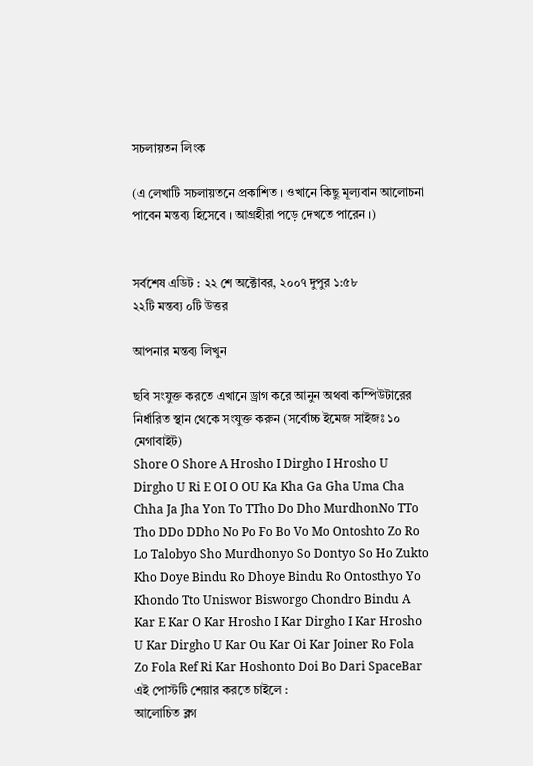সচলায়তন লিংক

(এ লেখাটি সচলায়তনে প্রকাশিত । ওখানে কিছু মূল্যবান আলোচনা পাবেন মন্তব্য হিসেবে । আগ্রহীরা পড়ে দেখতে পারেন ।)


সর্বশেষ এডিট : ২২ শে অক্টোবর, ২০০৭ দুপুর ১:৫৮
২২টি মন্তব্য ০টি উত্তর

আপনার মন্তব্য লিখুন

ছবি সংযুক্ত করতে এখানে ড্রাগ করে আনুন অথবা কম্পিউটারের নির্ধারিত স্থান থেকে সংযুক্ত করুন (সর্বোচ্চ ইমেজ সাইজঃ ১০ মেগাবাইট)
Shore O Shore A Hrosho I Dirgho I Hrosho U Dirgho U Ri E OI O OU Ka Kha Ga Gha Uma Cha Chha Ja Jha Yon To TTho Do Dho MurdhonNo TTo Tho DDo DDho No Po Fo Bo Vo Mo Ontoshto Zo Ro Lo Talobyo Sho Murdhonyo So Dontyo So Ho Zukto Kho Doye Bindu Ro Dhoye Bindu Ro Ontosthyo Yo Khondo Tto Uniswor Bisworgo Chondro Bindu A Kar E Kar O Kar Hrosho I Kar Dirgho I Kar Hrosho U Kar Dirgho U Kar Ou Kar Oi Kar Joiner Ro Fola Zo Fola Ref Ri Kar Hoshonto Doi Bo Dari SpaceBar
এই পোস্টটি শেয়ার করতে চাইলে :
আলোচিত ব্লগ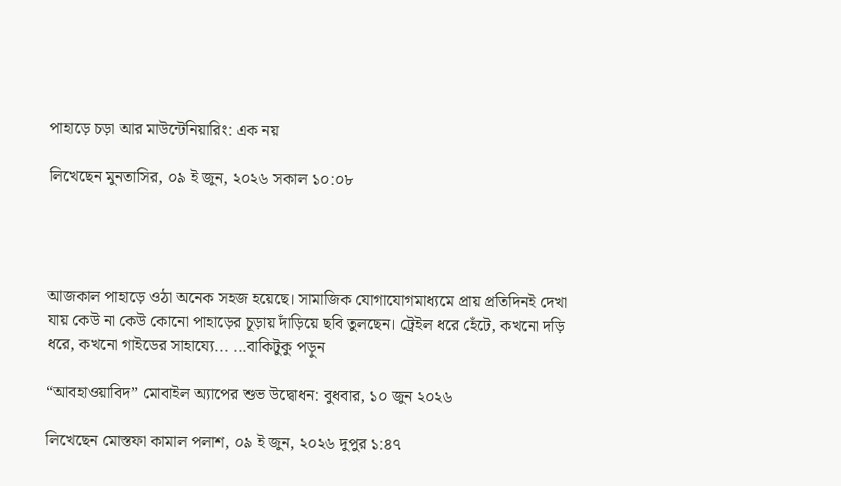পাহাড়ে চড়া আর মাউন্টেনিয়ারিং: এক নয়

লিখেছেন মুনতাসির, ০৯ ই জুন, ২০২৬ সকাল ১০:০৮




আজকাল পাহাড়ে ওঠা অনেক সহজ হয়েছে। সামাজিক যোগাযোগমাধ্যমে প্রায় প্রতিদিনই দেখা যায় কেউ না কেউ কোনো পাহাড়ের চূড়ায় দাঁড়িয়ে ছবি তুলছেন। ট্রেইল ধরে হেঁটে, কখনো দড়ি ধরে, কখনো গাইডের সাহায্যে... ...বাকিটুকু পড়ুন

“আবহাওয়াবিদ” মোবাইল অ্যাপের শুভ উদ্বোধন: বুধবার, ১০ জুন ২০২৬

লিখেছেন মোস্তফা কামাল পলাশ, ০৯ ই জুন, ২০২৬ দুপুর ১:৪৭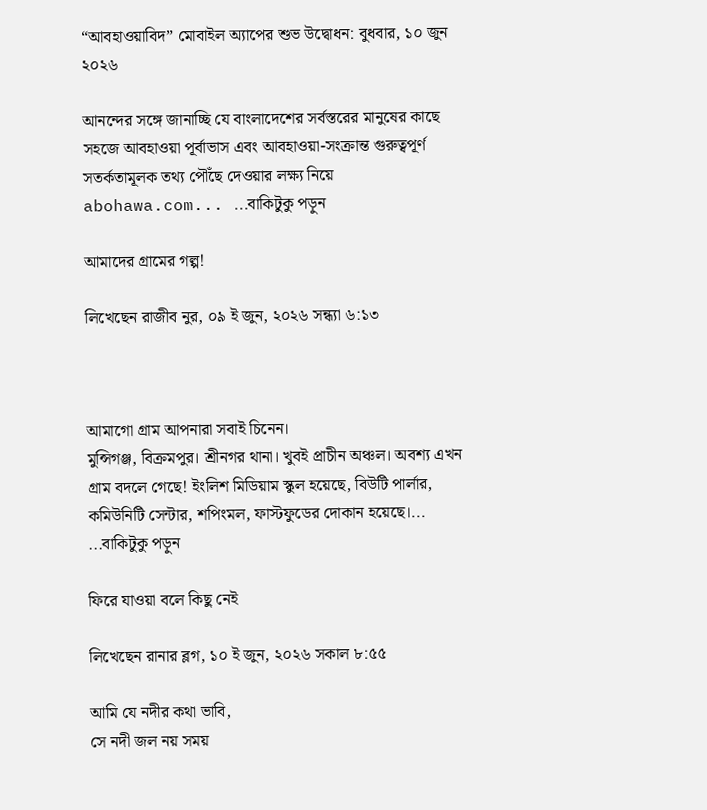“আবহাওয়াবিদ” মোবাইল অ্যাপের শুভ উদ্বোধন: বুধবার, ১০ জুন ২০২৬

আনন্দের সঙ্গে জানাচ্ছি যে বাংলাদেশের সর্বস্তরের মানুষের কাছে সহজে আবহাওয়া পূর্বাভাস এবং আবহাওয়া-সংক্রান্ত গুরুত্বপূর্ণ সতর্কতামূলক তথ্য পৌঁছে দেওয়ার লক্ষ্য নিয়ে abohawa.com... ...বাকিটুকু পড়ুন

আমাদের গ্রামের গল্প!

লিখেছেন রাজীব নুর, ০৯ ই জুন, ২০২৬ সন্ধ্যা ৬:১৩



আমাগো গ্রাম আপনারা সবাই চিনেন।
মুন্সিগঞ্জ, বিক্রমপুর। শ্রীনগর থানা। খুবই প্রাচীন অঞ্চল। অবশ্য এখন গ্রাম বদলে গেছে! ইংলিশ মিডিয়াম স্কুল হয়েছে, বিউটি পার্লার, কমিউনিটি সেন্টার, শপিংমল, ফাস্টফুডের দোকান হয়েছে।... ...বাকিটুকু পড়ুন

ফিরে যাওয়া বলে কিছু নেই

লিখেছেন রানার ব্লগ, ১০ ই জুন, ২০২৬ সকাল ৮:৫৫

আমি যে নদীর কথা ভাবি,
সে নদী জল নয় সময়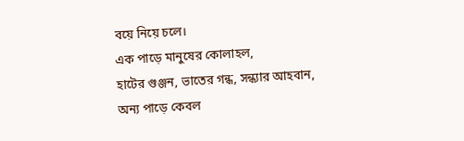বয়ে নিয়ে চলে।
এক পাড়ে মানুষের কোলাহল,
হাটের গুঞ্জন, ভাতের গন্ধ, সন্ধ্যার আহবান,
অন্য পাড়ে কেবল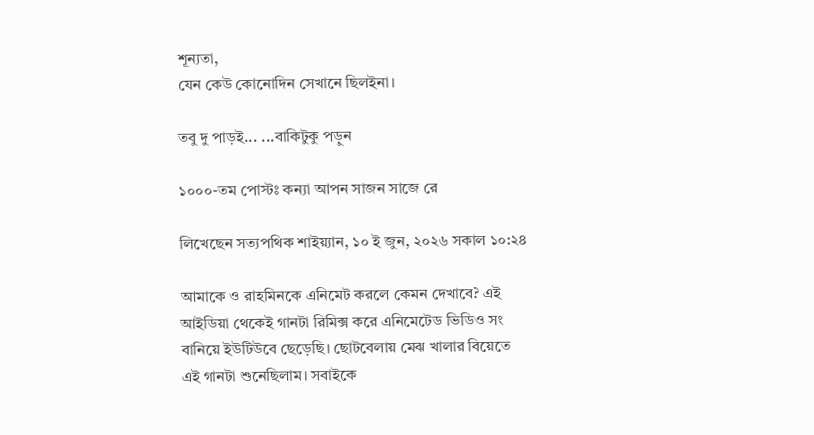শূন্যতা,
যেন কেউ কোনোদিন সেখানে ছিলইনা।

তবু দু পাড়ই... ...বাকিটুকু পড়ুন

১০০০-তম পোস্টঃ কন্যা আপন সাজন সাজে রে

লিখেছেন সত্যপথিক শাইয়্যান, ১০ ই জুন, ২০২৬ সকাল ১০:২৪

আমাকে ও রাহমিনকে এনিমেট করলে কেমন দেখাবে? এই আইডিয়া থেকেই গানটা রিমিক্স করে এনিমেটেড ভিডিও সং বানিয়ে ইউটিউবে ছেড়েছি। ছোটবেলায় মেঝ খালার বিয়েতে এই গানটা শুনেছিলাম। সবাইকে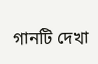গানটি দেখা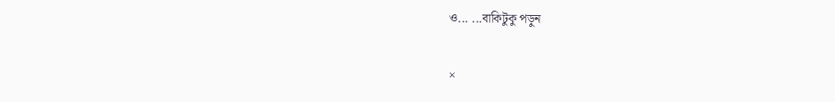ও... ...বাকিটুকু পড়ুন

×